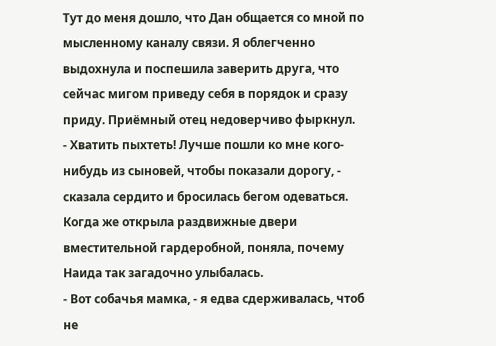Тут до меня дошло, что Дан общается со мной по мысленному каналу связи. Я облегченно выдохнула и поспешила заверить друга, что сейчас мигом приведу себя в порядок и сразу приду. Приёмный отец недоверчиво фыркнул.
- Хватить пыхтеть! Лучше пошли ко мне кого-нибудь из сыновей, чтобы показали дорогу, - сказала сердито и бросилась бегом одеваться.
Когда же открыла раздвижные двери вместительной гардеробной, поняла, почему Наида так загадочно улыбалась.
- Вот собачья мамка, - я едва сдерживалась, чтоб не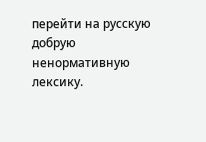перейти на русскую добрую ненормативную лексику.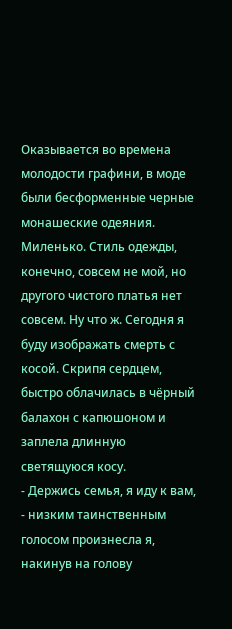Оказывается во времена молодости графини, в моде были бесформенные черные монашеские одеяния. Миленько. Стиль одежды, конечно, совсем не мой, но другого чистого платья нет совсем. Ну что ж. Сегодня я буду изображать смерть с косой. Скрипя сердцем, быстро облачилась в чёрный балахон с капюшоном и заплела длинную светящуюся косу.
- Держись семья, я иду к вам, - низким таинственным голосом произнесла я, накинув на голову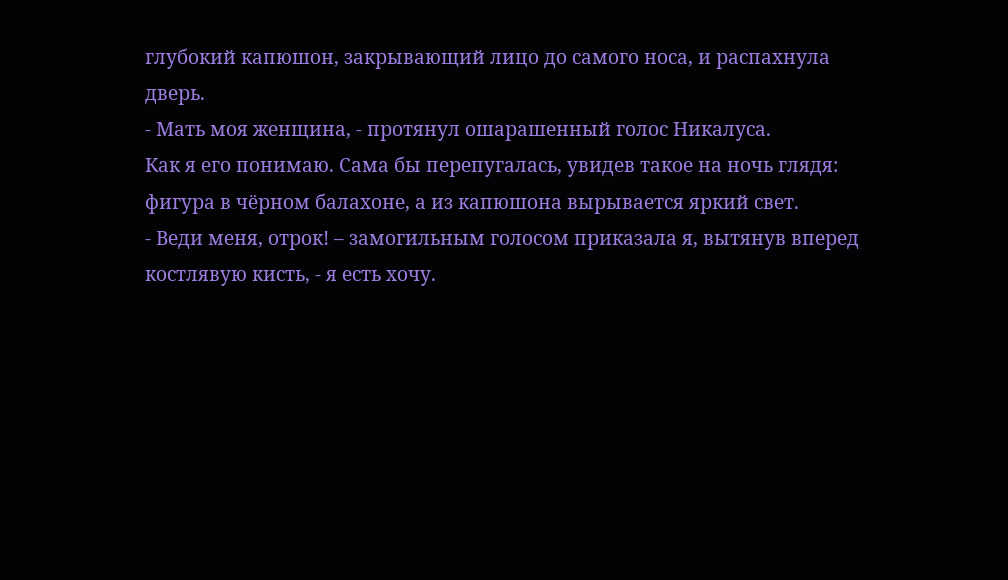глубокий капюшон, закрывающий лицо до самого носа, и распахнула дверь.
- Мать моя женщина, - протянул ошарашенный голос Никалуса.
Как я его понимаю. Сама бы перепугалась, увидев такое на ночь глядя: фигура в чёрном балахоне, а из капюшона вырывается яркий свет.
- Веди меня, отрок! – замогильным голосом приказала я, вытянув вперед костлявую кисть, - я есть хочу.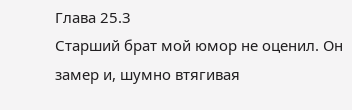Глава 25.3
Старший брат мой юмор не оценил. Он замер и, шумно втягивая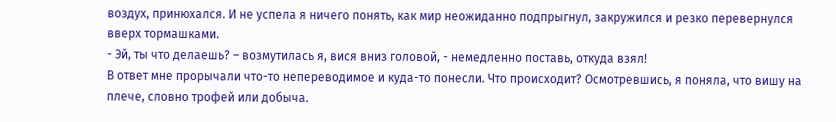воздух, принюхался. И не успела я ничего понять, как мир неожиданно подпрыгнул, закружился и резко перевернулся вверх тормашками.
- Эй, ты что делаешь? – возмутилась я, вися вниз головой, - немедленно поставь, откуда взял!
В ответ мне прорычали что-то непереводимое и куда-то понесли. Что происходит? Осмотревшись, я поняла, что вишу на плече, словно трофей или добыча.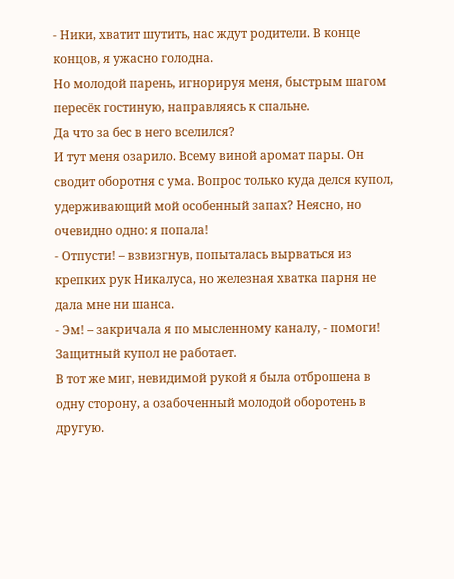- Ники, хватит шутить, нас ждут родители. В конце концов, я ужасно голодна.
Но молодой парень, игнорируя меня, быстрым шагом пересёк гостиную, направляясь к спальне.
Да что за бес в него вселился?
И тут меня озарило. Всему виной аромат пары. Он сводит оборотня с ума. Вопрос только куда делся купол, удерживающий мой особенный запах? Неясно, но очевидно одно: я попала!
- Отпусти! – взвизгнув, попыталась вырваться из крепких рук Никалуса, но железная хватка парня не дала мне ни шанса.
- Эм! – закричала я по мысленному каналу, - помоги! Защитный купол не работает.
В тот же миг, невидимой рукой я была отброшена в одну сторону, а озабоченный молодой оборотень в другую.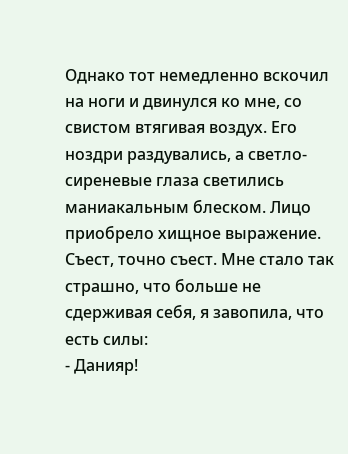Однако тот немедленно вскочил на ноги и двинулся ко мне, со свистом втягивая воздух. Его ноздри раздувались, а светло-сиреневые глаза светились маниакальным блеском. Лицо приобрело хищное выражение.
Съест, точно съест. Мне стало так страшно, что больше не сдерживая себя, я завопила, что есть силы:
- Данияр!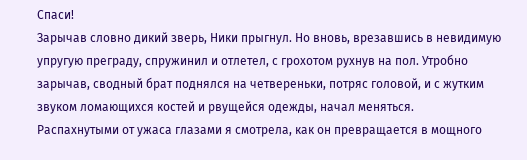Спаси!
Зарычав словно дикий зверь, Ники прыгнул. Но вновь, врезавшись в невидимую упругую преграду, спружинил и отлетел, с грохотом рухнув на пол. Утробно зарычав, сводный брат поднялся на четвереньки, потряс головой, и с жутким звуком ломающихся костей и рвущейся одежды, начал меняться.
Распахнутыми от ужаса глазами я смотрела, как он превращается в мощного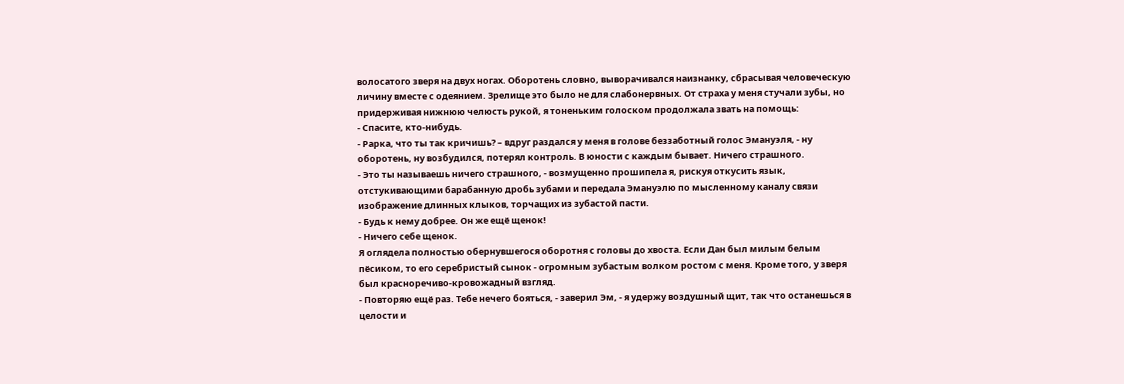волосатого зверя на двух ногах. Оборотень словно, выворачивался наизнанку, сбрасывая человеческую личину вместе с одеянием. Зрелище это было не для слабонервных. От страха у меня стучали зубы, но придерживая нижнюю челюсть рукой, я тоненьким голоском продолжала звать на помощь:
- Спасите, кто-нибудь.
- Рарка, что ты так кричишь? – вдруг раздался у меня в голове беззаботный голос Эмануэля, - ну оборотень, ну возбудился, потерял контроль. В юности с каждым бывает. Ничего страшного.
- Это ты называешь ничего страшного, - возмущенно прошипела я, рискуя откусить язык, отстукивающими барабанную дробь зубами и передала Эмануэлю по мысленному каналу связи изображение длинных клыков, торчащих из зубастой пасти.
- Будь к нему добрее. Он же ещё щенок!
- Ничего себе щенок.
Я оглядела полностью обернувшегося оборотня с головы до хвоста. Если Дан был милым белым пёсиком, то его серебристый сынок - огромным зубастым волком ростом с меня. Кроме того, у зверя был красноречиво-кровожадный взгляд.
- Повторяю ещё раз. Тебе нечего бояться, - заверил Эм, - я удержу воздушный щит, так что останешься в целости и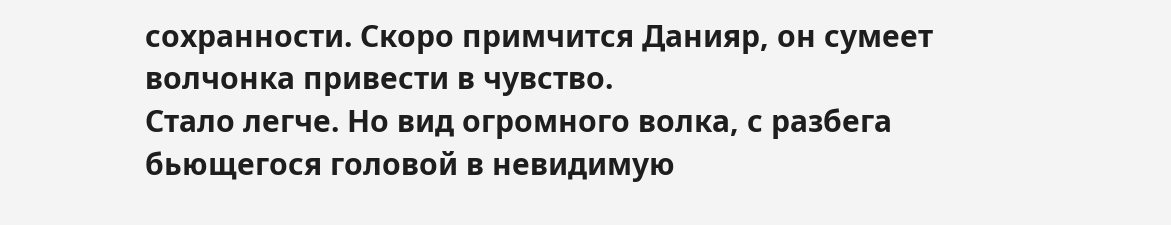сохранности. Скоро примчится Данияр, он сумеет волчонка привести в чувство.
Стало легче. Но вид огромного волка, с разбега бьющегося головой в невидимую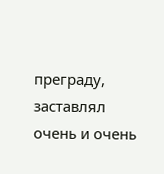преграду, заставлял очень и очень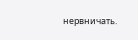нервничать.